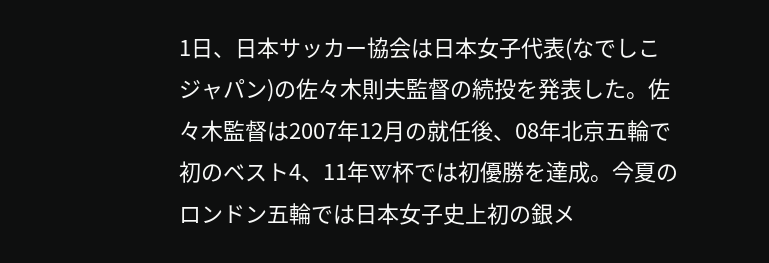1日、日本サッカー協会は日本女子代表(なでしこジャパン)の佐々木則夫監督の続投を発表した。佐々木監督は2007年12月の就任後、08年北京五輪で初のベスト4、11年W杯では初優勝を達成。今夏のロンドン五輪では日本女子史上初の銀メ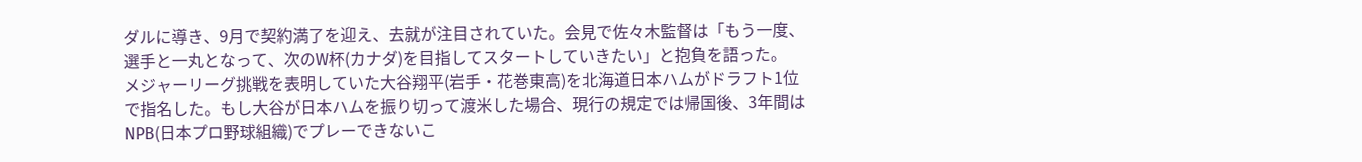ダルに導き、9月で契約満了を迎え、去就が注目されていた。会見で佐々木監督は「もう一度、選手と一丸となって、次のW杯(カナダ)を目指してスタートしていきたい」と抱負を語った。
メジャーリーグ挑戦を表明していた大谷翔平(岩手・花巻東高)を北海道日本ハムがドラフト1位で指名した。もし大谷が日本ハムを振り切って渡米した場合、現行の規定では帰国後、3年間はNPB(日本プロ野球組織)でプレーできないこ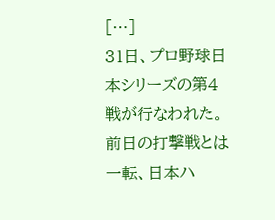[…]
31日、プロ野球日本シリーズの第4戦が行なわれた。前日の打撃戦とは一転、日本ハ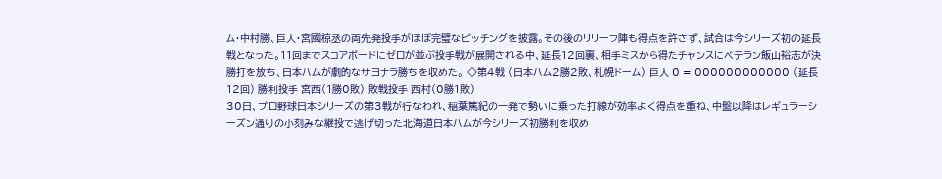ム・中村勝、巨人・宮國椋丞の両先発投手がほぼ完璧なピッチングを披露。その後のリリーフ陣も得点を許さず、試合は今シリーズ初の延長戦となった。11回までスコアボードにゼロが並ぶ投手戦が展開される中、延長12回裏、相手ミスから得たチャンスにベテラン飯山裕志が決勝打を放ち、日本ハムが劇的なサヨナラ勝ちを収めた。 ◇第4戦 (日本ハム2勝2敗、札幌ドーム) 巨人 0 = 000000000000 (延長12回) 勝利投手 宮西(1勝0敗) 敗戦投手 西村(0勝1敗)
30日、プロ野球日本シリーズの第3戦が行なわれ、稲葉篤紀の一発で勢いに乗った打線が効率よく得点を重ね、中盤以降はレギュラーシーズン通りの小刻みな継投で逃げ切った北海道日本ハムが今シリーズ初勝利を収め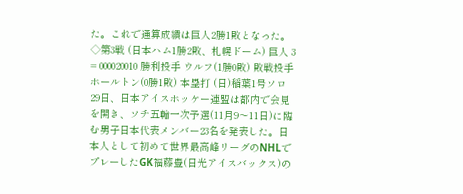た。これで通算成績は巨人2勝1敗となった。 ◇第3戦 (日本ハム1勝2敗、札幌ドーム) 巨人 3 = 000020010 勝利投手 ウルフ(1勝0敗) 敗戦投手 ホールトン(0勝1敗) 本塁打 (日)稲葉1号ソロ
29日、日本アイスホッケー連盟は都内で会見を開き、ソチ五輪一次予選(11月9〜11日)に臨む男子日本代表メンバー23名を発表した。日本人として初めて世界最高峰リーグのNHLでプレーしたGK福藤豊(日光アイスバックス)の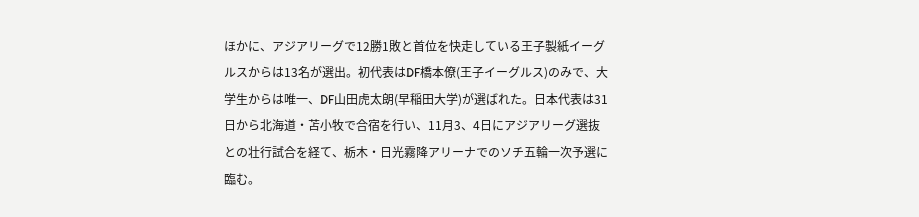ほかに、アジアリーグで12勝1敗と首位を快走している王子製紙イーグルスからは13名が選出。初代表はDF橋本僚(王子イーグルス)のみで、大学生からは唯一、DF山田虎太朗(早稲田大学)が選ばれた。日本代表は31日から北海道・苫小牧で合宿を行い、11月3、4日にアジアリーグ選抜との壮行試合を経て、栃木・日光霧降アリーナでのソチ五輪一次予選に臨む。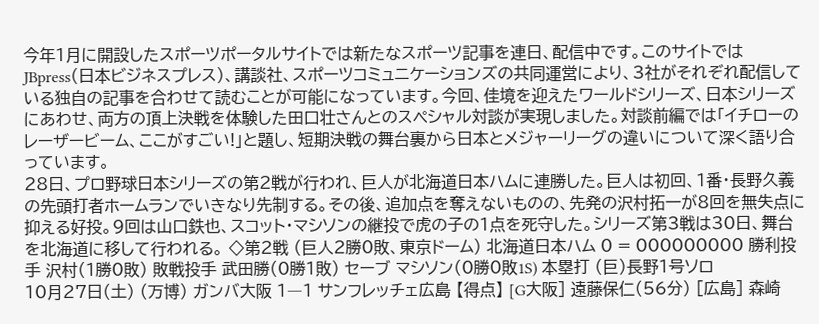今年1月に開設したスポーツポータルサイトでは新たなスポーツ記事を連日、配信中です。このサイトではJBpress(日本ビジネスプレス)、講談社、スポーツコミュニケーションズの共同運営により、3社がそれぞれ配信している独自の記事を合わせて読むことが可能になっています。今回、佳境を迎えたワールドシリーズ、日本シリーズにあわせ、両方の頂上決戦を体験した田口壮さんとのスペシャル対談が実現しました。対談前編では「イチローのレーザービーム、ここがすごい!」と題し、短期決戦の舞台裏から日本とメジャーリーグの違いについて深く語り合っています。
28日、プロ野球日本シリーズの第2戦が行われ、巨人が北海道日本ハムに連勝した。巨人は初回、1番・長野久義の先頭打者ホームランでいきなり先制する。その後、追加点を奪えないものの、先発の沢村拓一が8回を無失点に抑える好投。9回は山口鉄也、スコット・マシソンの継投で虎の子の1点を死守した。シリーズ第3戦は30日、舞台を北海道に移して行われる。 ◇第2戦 (巨人2勝0敗、東京ドーム) 北海道日本ハム 0 = 000000000 勝利投手 沢村(1勝0敗) 敗戦投手 武田勝(0勝1敗) セーブ マシソン(0勝0敗1S) 本塁打 (巨)長野1号ソロ
10月27日(土) (万博) ガンバ大阪 1―1 サンフレッチェ広島 【得点】 [G大阪] 遠藤保仁(56分) [広島] 森崎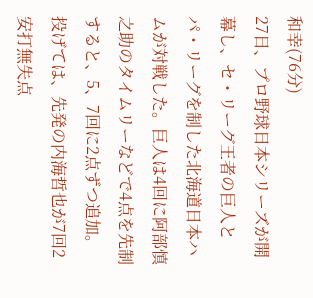和幸(76分)
27日、プロ野球日本シリーズが開幕し、セ・リーグ王者の巨人とパ・リーグを制した北海道日本ハムが対戦した。巨人は4回に阿部慎之助のタイムリーなどで4点を先制すると、5、7回に2点ずつ追加。投げては、先発の内海哲也が7回2安打無失点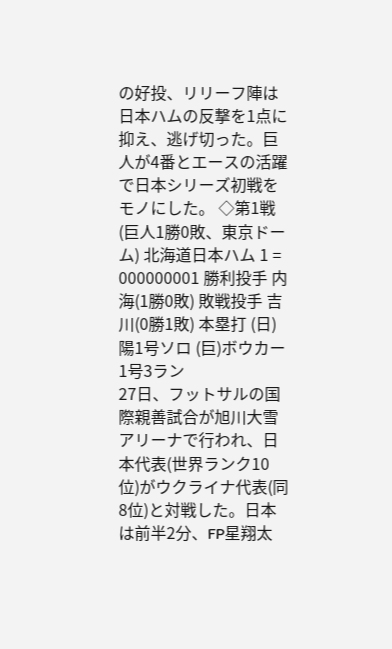の好投、リリーフ陣は日本ハムの反撃を1点に抑え、逃げ切った。巨人が4番とエースの活躍で日本シリーズ初戦をモノにした。 ◇第1戦 (巨人1勝0敗、東京ドーム) 北海道日本ハム 1 = 000000001 勝利投手 内海(1勝0敗) 敗戦投手 吉川(0勝1敗) 本塁打 (日)陽1号ソロ (巨)ボウカー1号3ラン
27日、フットサルの国際親善試合が旭川大雪アリーナで行われ、日本代表(世界ランク10位)がウクライナ代表(同8位)と対戦した。日本は前半2分、FP星翔太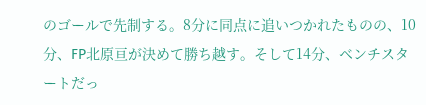のゴールで先制する。8分に同点に追いつかれたものの、10分、FP北原亘が決めて勝ち越す。そして14分、ベンチスタートだっ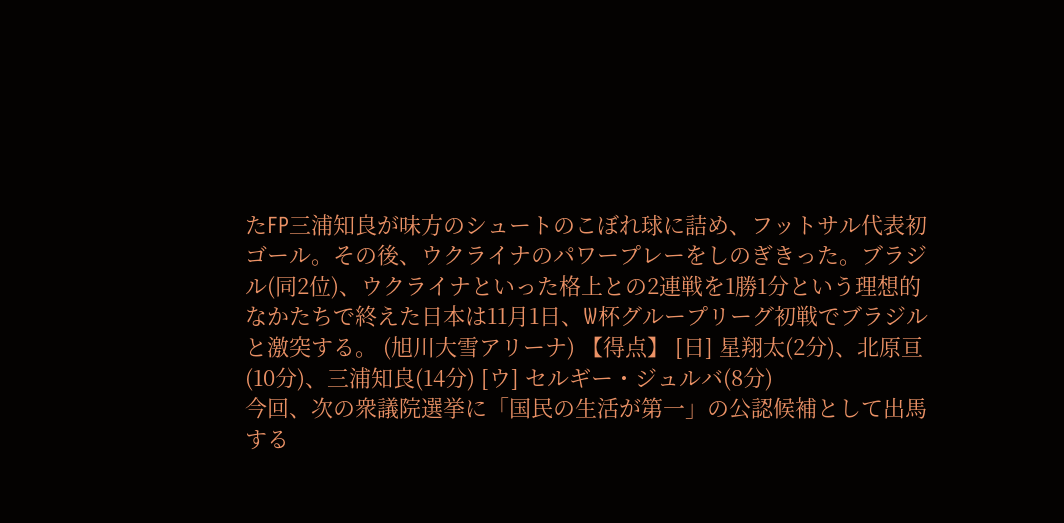たFP三浦知良が味方のシュートのこぼれ球に詰め、フットサル代表初ゴール。その後、ウクライナのパワープレーをしのぎきった。ブラジル(同2位)、ウクライナといった格上との2連戦を1勝1分という理想的なかたちで終えた日本は11月1日、W杯グループリーグ初戦でブラジルと激突する。 (旭川大雪アリーナ) 【得点】 [日] 星翔太(2分)、北原亘(10分)、三浦知良(14分) [ウ] セルギー・ジュルバ(8分)
今回、次の衆議院選挙に「国民の生活が第一」の公認候補として出馬する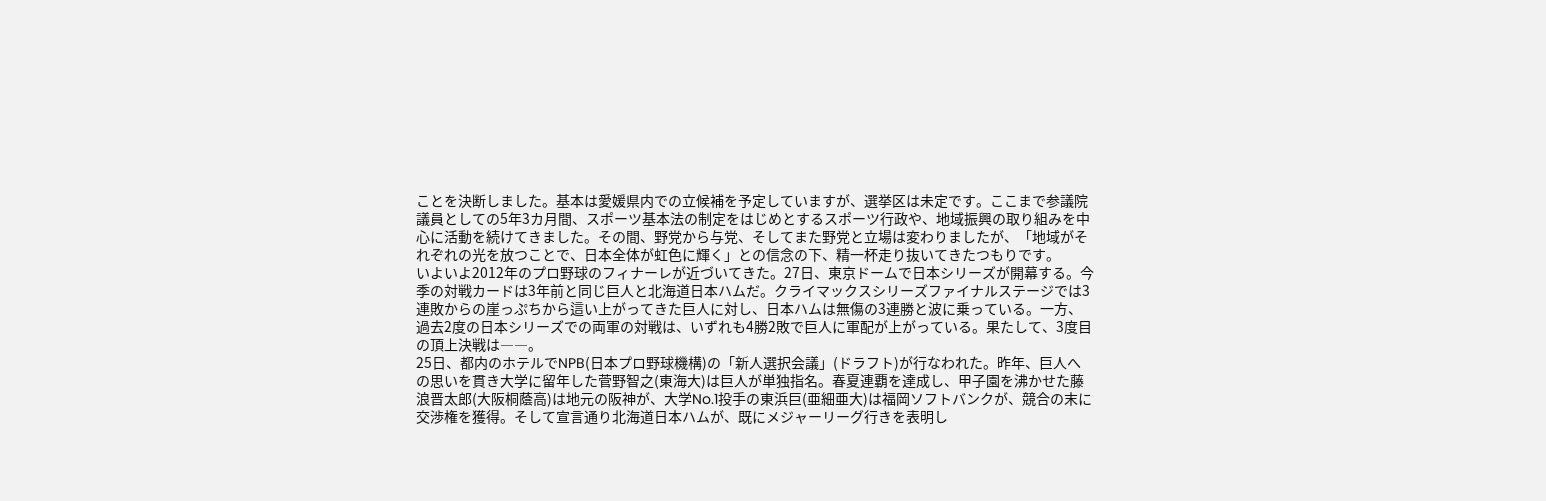ことを決断しました。基本は愛媛県内での立候補を予定していますが、選挙区は未定です。ここまで参議院議員としての5年3カ月間、スポーツ基本法の制定をはじめとするスポーツ行政や、地域振興の取り組みを中心に活動を続けてきました。その間、野党から与党、そしてまた野党と立場は変わりましたが、「地域がそれぞれの光を放つことで、日本全体が虹色に輝く」との信念の下、精一杯走り抜いてきたつもりです。
いよいよ2012年のプロ野球のフィナーレが近づいてきた。27日、東京ドームで日本シリーズが開幕する。今季の対戦カードは3年前と同じ巨人と北海道日本ハムだ。クライマックスシリーズファイナルステージでは3連敗からの崖っぷちから這い上がってきた巨人に対し、日本ハムは無傷の3連勝と波に乗っている。一方、過去2度の日本シリーズでの両軍の対戦は、いずれも4勝2敗で巨人に軍配が上がっている。果たして、3度目の頂上決戦は――。
25日、都内のホテルでNPB(日本プロ野球機構)の「新人選択会議」(ドラフト)が行なわれた。昨年、巨人への思いを貫き大学に留年した菅野智之(東海大)は巨人が単独指名。春夏連覇を達成し、甲子園を沸かせた藤浪晋太郎(大阪桐蔭高)は地元の阪神が、大学No.1投手の東浜巨(亜細亜大)は福岡ソフトバンクが、競合の末に交渉権を獲得。そして宣言通り北海道日本ハムが、既にメジャーリーグ行きを表明し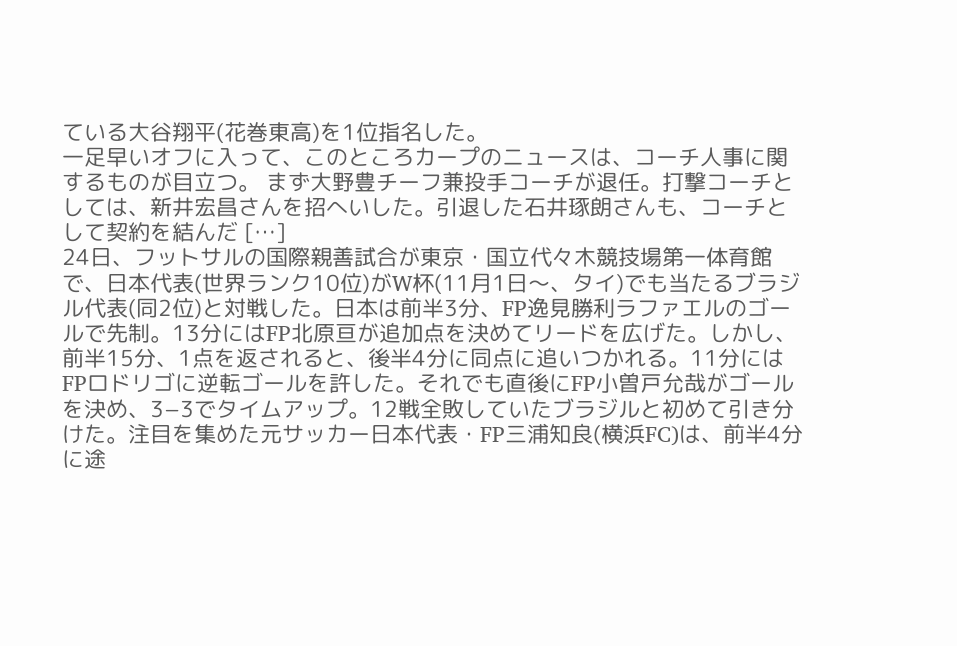ている大谷翔平(花巻東高)を1位指名した。
一足早いオフに入って、このところカープのニュースは、コーチ人事に関するものが目立つ。 まず大野豊チーフ兼投手コーチが退任。打撃コーチとしては、新井宏昌さんを招へいした。引退した石井琢朗さんも、コーチとして契約を結んだ […]
24日、フットサルの国際親善試合が東京・国立代々木競技場第一体育館で、日本代表(世界ランク10位)がW杯(11月1日〜、タイ)でも当たるブラジル代表(同2位)と対戦した。日本は前半3分、FP逸見勝利ラファエルのゴールで先制。13分にはFP北原亘が追加点を決めてリードを広げた。しかし、前半15分、1点を返されると、後半4分に同点に追いつかれる。11分にはFPロドリゴに逆転ゴールを許した。それでも直後にFP小曽戸允哉がゴールを決め、3−3でタイムアップ。12戦全敗していたブラジルと初めて引き分けた。注目を集めた元サッカー日本代表・FP三浦知良(横浜FC)は、前半4分に途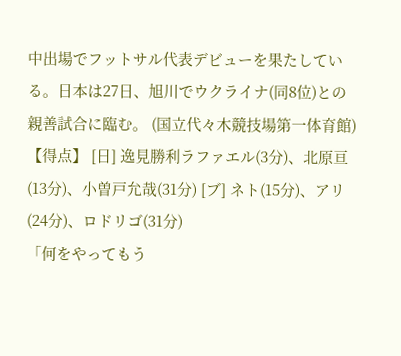中出場でフットサル代表デビューを果たしている。日本は27日、旭川でウクライナ(同8位)との親善試合に臨む。 (国立代々木競技場第一体育館) 【得点】 [日] 逸見勝利ラファエル(3分)、北原亘(13分)、小曽戸允哉(31分) [ブ] ネト(15分)、アリ(24分)、ロドリゴ(31分)
「何をやってもう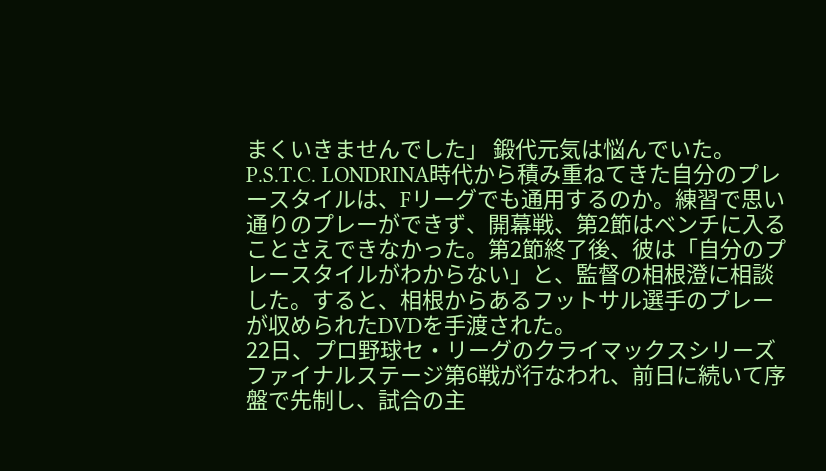まくいきませんでした」 鍛代元気は悩んでいた。P.S.T.C. LONDRINA時代から積み重ねてきた自分のプレースタイルは、Fリーグでも通用するのか。練習で思い通りのプレーができず、開幕戦、第2節はベンチに入ることさえできなかった。第2節終了後、彼は「自分のプレースタイルがわからない」と、監督の相根澄に相談した。すると、相根からあるフットサル選手のプレーが収められたDVDを手渡された。
22日、プロ野球セ・リーグのクライマックスシリーズファイナルステージ第6戦が行なわれ、前日に続いて序盤で先制し、試合の主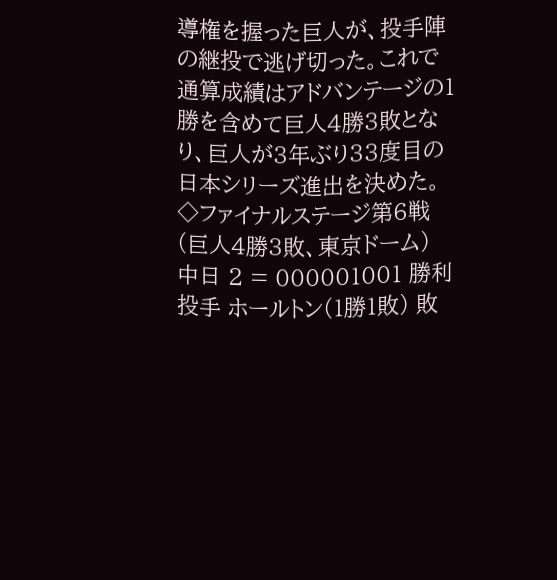導権を握った巨人が、投手陣の継投で逃げ切った。これで通算成績はアドバンテージの1勝を含めて巨人4勝3敗となり、巨人が3年ぶり33度目の日本シリーズ進出を決めた。 ◇ファイナルステージ第6戦 (巨人4勝3敗、東京ドーム) 中日 2 = 000001001 勝利投手 ホールトン(1勝1敗) 敗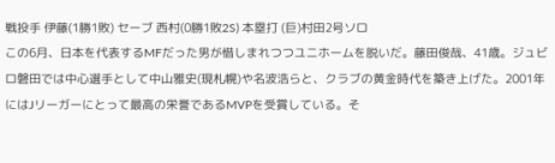戦投手 伊藤(1勝1敗) セーブ 西村(0勝1敗2S) 本塁打 (巨)村田2号ソロ
この6月、日本を代表するMFだった男が惜しまれつつユニホームを脱いだ。藤田俊哉、41歳。ジュビロ磐田では中心選手として中山雅史(現札幌)や名波浩らと、クラブの黄金時代を築き上げた。2001年にはJリーガーにとって最高の栄誉であるMVPを受賞している。そ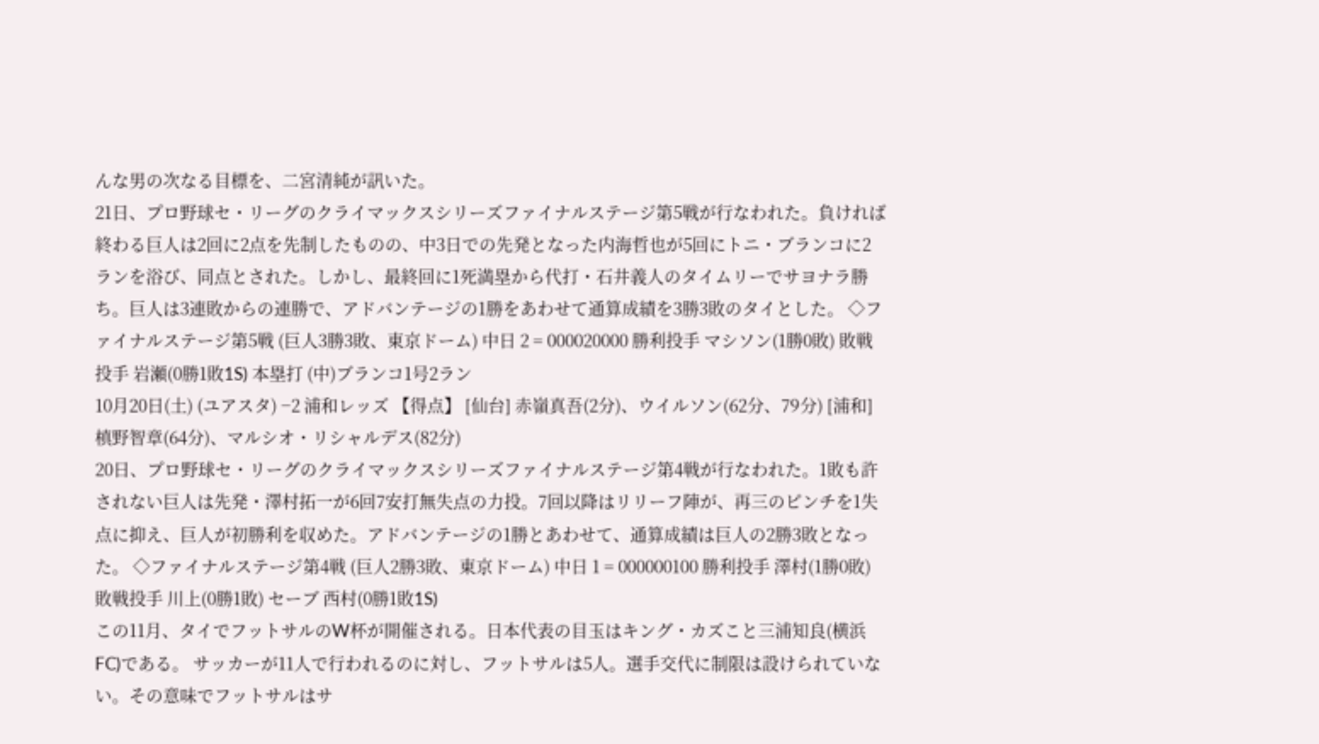んな男の次なる目標を、二宮清純が訊いた。
21日、プロ野球セ・リーグのクライマックスシリーズファイナルステージ第5戦が行なわれた。負ければ終わる巨人は2回に2点を先制したものの、中3日での先発となった内海哲也が5回にトニ・ブランコに2ランを浴び、同点とされた。しかし、最終回に1死満塁から代打・石井義人のタイムリーでサヨナラ勝ち。巨人は3連敗からの連勝で、アドバンテージの1勝をあわせて通算成績を3勝3敗のタイとした。 ◇ファイナルステージ第5戦 (巨人3勝3敗、東京ドーム) 中日 2 = 000020000 勝利投手 マシソン(1勝0敗) 敗戦投手 岩瀬(0勝1敗1S) 本塁打 (中)ブランコ1号2ラン
10月20日(土) (ユアスタ) −2 浦和レッズ 【得点】 [仙台] 赤嶺真吾(2分)、ウイルソン(62分、79分) [浦和] 槙野智章(64分)、マルシオ・リシャルデス(82分)
20日、プロ野球セ・リーグのクライマックスシリーズファイナルステージ第4戦が行なわれた。1敗も許されない巨人は先発・澤村拓一が6回7安打無失点の力投。7回以降はリリーフ陣が、再三のピンチを1失点に抑え、巨人が初勝利を収めた。アドバンテージの1勝とあわせて、通算成績は巨人の2勝3敗となった。 ◇ファイナルステージ第4戦 (巨人2勝3敗、東京ドーム) 中日 1 = 000000100 勝利投手 澤村(1勝0敗) 敗戦投手 川上(0勝1敗) セーブ 西村(0勝1敗1S)
この11月、タイでフットサルのW杯が開催される。日本代表の目玉はキング・カズこと三浦知良(横浜FC)である。 サッカーが11人で行われるのに対し、フットサルは5人。選手交代に制限は設けられていない。その意味でフットサルはサ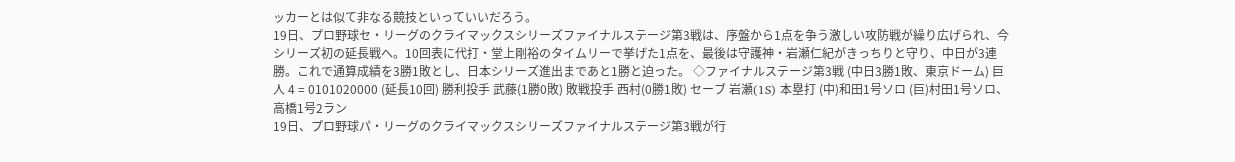ッカーとは似て非なる競技といっていいだろう。
19日、プロ野球セ・リーグのクライマックスシリーズファイナルステージ第3戦は、序盤から1点を争う激しい攻防戦が繰り広げられ、今シリーズ初の延長戦へ。10回表に代打・堂上剛裕のタイムリーで挙げた1点を、最後は守護神・岩瀬仁紀がきっちりと守り、中日が3連勝。これで通算成績を3勝1敗とし、日本シリーズ進出まであと1勝と迫った。 ◇ファイナルステージ第3戦 (中日3勝1敗、東京ドーム) 巨人 4 = 0101020000 (延長10回) 勝利投手 武藤(1勝0敗) 敗戦投手 西村(0勝1敗) セーブ 岩瀬(1S) 本塁打 (中)和田1号ソロ (巨)村田1号ソロ、高橋1号2ラン
19日、プロ野球パ・リーグのクライマックスシリーズファイナルステージ第3戦が行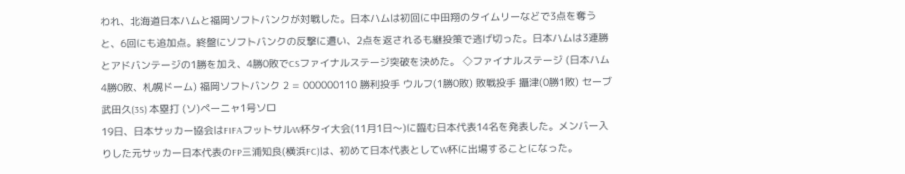われ、北海道日本ハムと福岡ソフトバンクが対戦した。日本ハムは初回に中田翔のタイムリーなどで3点を奪うと、6回にも追加点。終盤にソフトバンクの反撃に遭い、2点を返されるも継投策で逃げ切った。日本ハムは3連勝とアドバンテージの1勝を加え、4勝0敗でCSファイナルステージ突破を決めた。 ◇ファイナルステージ (日本ハム4勝0敗、札幌ドーム) 福岡ソフトバンク 2 = 000000110 勝利投手 ウルフ(1勝0敗) 敗戦投手 攝津(0勝1敗) セーブ 武田久(3S) 本塁打 (ソ)ペーニャ1号ソロ
19日、日本サッカー協会はFIFAフットサルW杯タイ大会(11月1日〜)に臨む日本代表14名を発表した。メンバー入りした元サッカー日本代表のFP三浦知良(横浜FC)は、初めて日本代表としてW杯に出場することになった。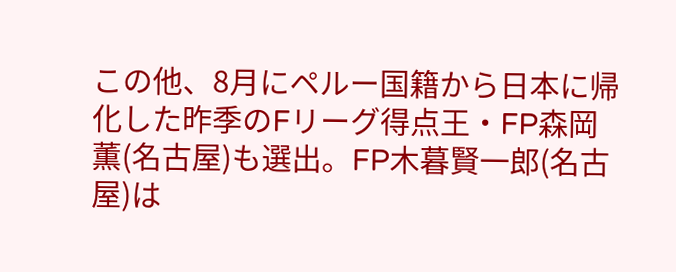この他、8月にペルー国籍から日本に帰化した昨季のFリーグ得点王・FP森岡薫(名古屋)も選出。FP木暮賢一郎(名古屋)は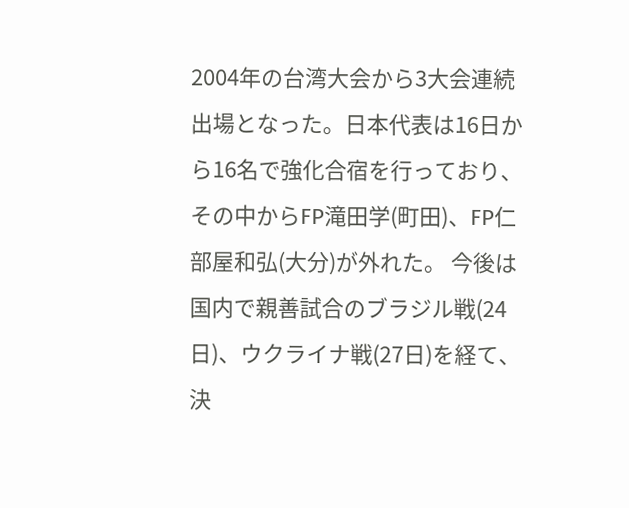2004年の台湾大会から3大会連続出場となった。日本代表は16日から16名で強化合宿を行っており、その中からFP滝田学(町田)、FP仁部屋和弘(大分)が外れた。 今後は国内で親善試合のブラジル戦(24日)、ウクライナ戦(27日)を経て、決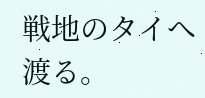戦地のタイへ渡る。